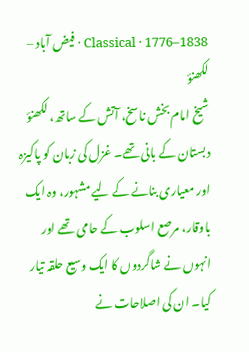Classical · 1776–1838 · فیض آباد – لکھنؤ
شیخ امام بخش ناسخ، آتش کے ساتھ، لکھنؤ دبستان کے بانی تھے۔ غزل کی زبان کو پاکیزہ اور معیاری بنانے کے لیے مشہور، وہ ایک باوقار، مرصع اسلوب کے حامی تھے اور انہوں نے شاگردوں کا ایک وسیع حلقہ تیار کیا۔ ان کی اصلاحات نے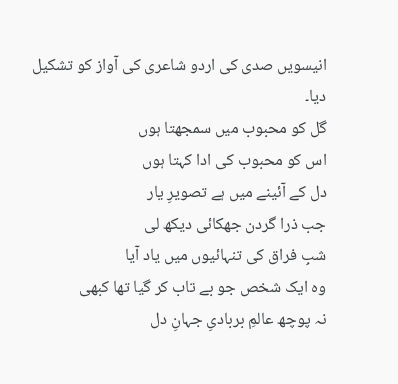انیسویں صدی کی اردو شاعری کی آواز کو تشکیل دیا۔
گل کو محبوب میں سمجھتا ہوں
اس کو محبوب کی ادا کہتا ہوں
دل کے آئینے میں ہے تصویرِ یار
جب ذرا گردن جھکائی دیکھ لی
شبِ فراق کی تنہائیوں میں یاد آیا
وہ ایک شخص جو بے تاب کر گیا تھا کبھی
نہ پوچھ عالمِ بربادیِ جہانِ دل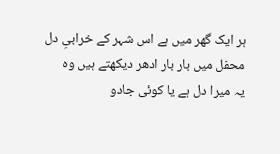ہر ایک گھر میں ہے اس شہر کے خرابیِ دل
محفل میں بار بار ادھر دیکھتے ہیں وہ
یہ میرا دل ہے یا کوئی جادو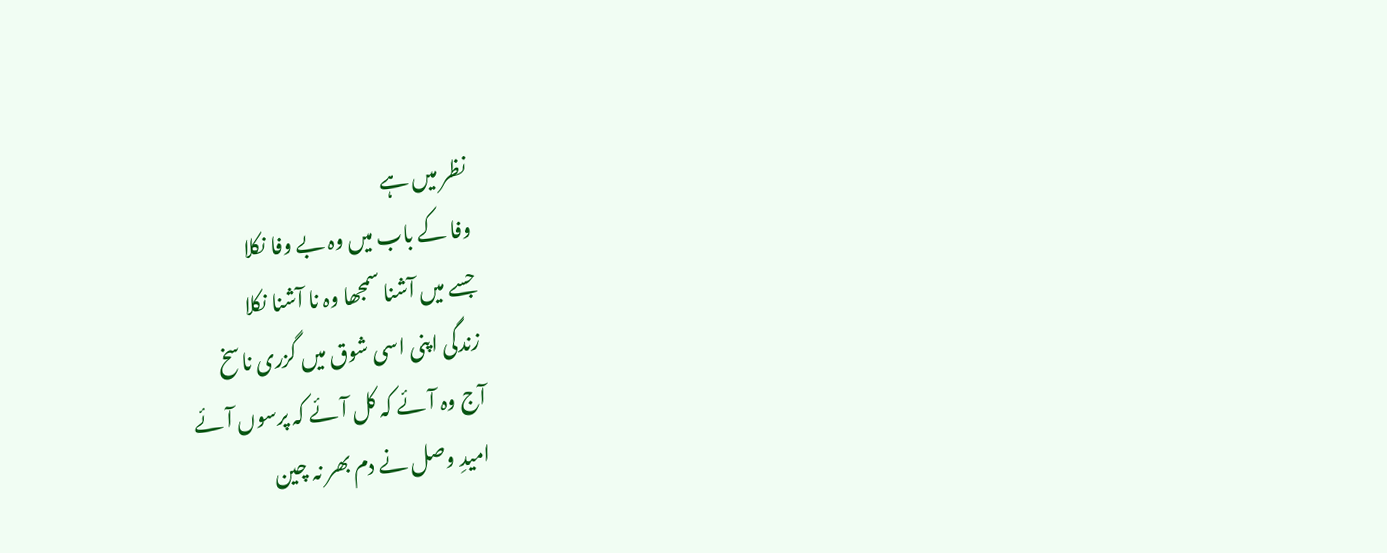نظر میں ہے
وفا کے باب میں وہ بے وفا نکلا
جسے میں آشنا سمجھا وہ نا آشنا نکلا
زندگی اپنی اسی شوق میں گزری ناسخ
آج وہ آئے کہ کل آئے کہ پرسوں آئے
امیدِ وصل نے دم بھر نہ چین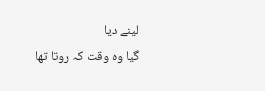لینے دیا
گیا وہ وقت کہ روتا تھا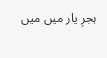ہجرِ یار میں میں